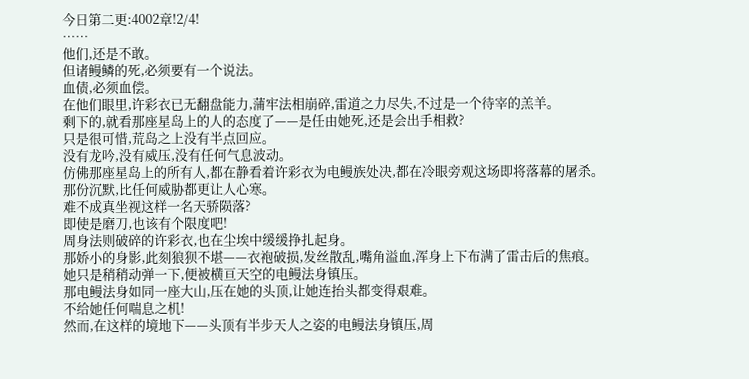今日第二更:4002章!2/4!
……
他们,还是不敢。
但诸鳗鳞的死,必须要有一个说法。
血债,必须血偿。
在他们眼里,许彩衣已无翻盘能力,蒲牢法相崩碎,雷道之力尽失,不过是一个待宰的羔羊。
剩下的,就看那座星岛上的人的态度了——是任由她死,还是会出手相救?
只是很可惜,荒岛之上没有半点回应。
没有龙吟,没有威压,没有任何气息波动。
仿佛那座星岛上的所有人,都在静看着许彩衣为电鳗族处决,都在冷眼旁观这场即将落幕的屠杀。
那份沉默,比任何威胁都更让人心寒。
难不成真坐视这样一名天骄陨落?
即使是磨刀,也该有个限度吧!
周身法则破碎的许彩衣,也在尘埃中缓缓挣扎起身。
那娇小的身影,此刻狼狈不堪——衣袍破损,发丝散乱,嘴角溢血,浑身上下布满了雷击后的焦痕。
她只是稍稍动弹一下,便被横亘天空的电鳗法身镇压。
那电鳗法身如同一座大山,压在她的头顶,让她连抬头都变得艰难。
不给她任何喘息之机!
然而,在这样的境地下——头顶有半步天人之姿的电鳗法身镇压,周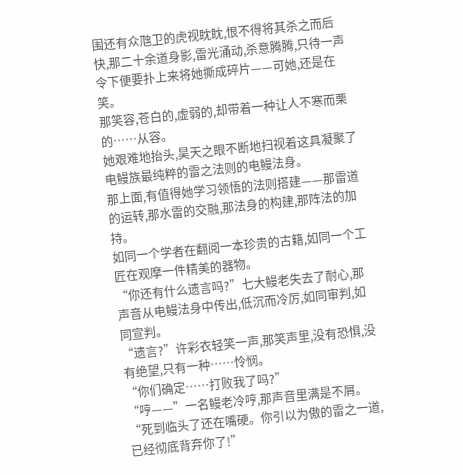围还有众虺卫的虎视眈眈,恨不得将其杀之而后快,那二十余道身影,雷光涌动,杀意腾腾,只待一声令下便要扑上来将她撕成碎片——可她,还是在笑。
那笑容,苍白的,虚弱的,却带着一种让人不寒而栗的……从容。
她艰难地抬头,昊天之眼不断地扫视着这具凝聚了电鳗族最纯粹的雷之法则的电鳗法身。
那上面,有值得她学习领悟的法则搭建——那雷道的运转,那水雷的交融,那法身的构建,那阵法的加持。
如同一个学者在翻阅一本珍贵的古籍,如同一个工匠在观摩一件精美的器物。
“你还有什么遗言吗?”七大鳗老失去了耐心,那声音从电鳗法身中传出,低沉而冷厉,如同审判,如同宣判。
“遗言?”许彩衣轻笑一声,那笑声里,没有恐惧,没有绝望,只有一种……怜悯。
“你们确定……打败我了吗?”
“哼——”一名鳗老冷哼,那声音里满是不屑。
“死到临头了还在嘴硬。你引以为傲的雷之一道,已经彻底背弃你了!”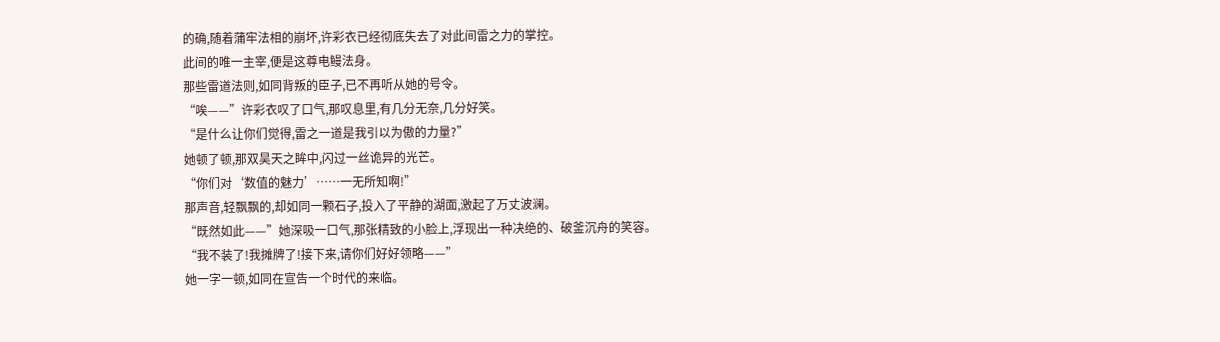的确,随着蒲牢法相的崩坏,许彩衣已经彻底失去了对此间雷之力的掌控。
此间的唯一主宰,便是这尊电鳗法身。
那些雷道法则,如同背叛的臣子,已不再听从她的号令。
“唉——”许彩衣叹了口气,那叹息里,有几分无奈,几分好笑。
“是什么让你们觉得,雷之一道是我引以为傲的力量?”
她顿了顿,那双昊天之眸中,闪过一丝诡异的光芒。
“你们对‘数值的魅力’……一无所知啊!”
那声音,轻飘飘的,却如同一颗石子,投入了平静的湖面,激起了万丈波澜。
“既然如此——”她深吸一口气,那张精致的小脸上,浮现出一种决绝的、破釜沉舟的笑容。
“我不装了!我摊牌了!接下来,请你们好好领略——”
她一字一顿,如同在宣告一个时代的来临。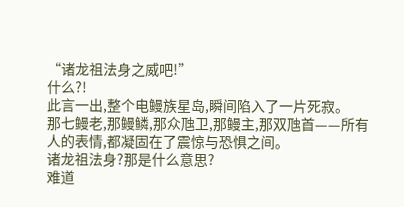“诸龙祖法身之威吧!”
什么?!
此言一出,整个电鳗族星岛,瞬间陷入了一片死寂。
那七鳗老,那鳗鳞,那众虺卫,那鳗主,那双虺首——所有人的表情,都凝固在了震惊与恐惧之间。
诸龙祖法身?那是什么意思?
难道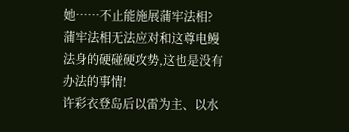她……不止能施展蒲牢法相?
蒲牢法相无法应对和这尊电鳗法身的硬碰硬攻势,这也是没有办法的事情!
许彩衣登岛后以雷为主、以水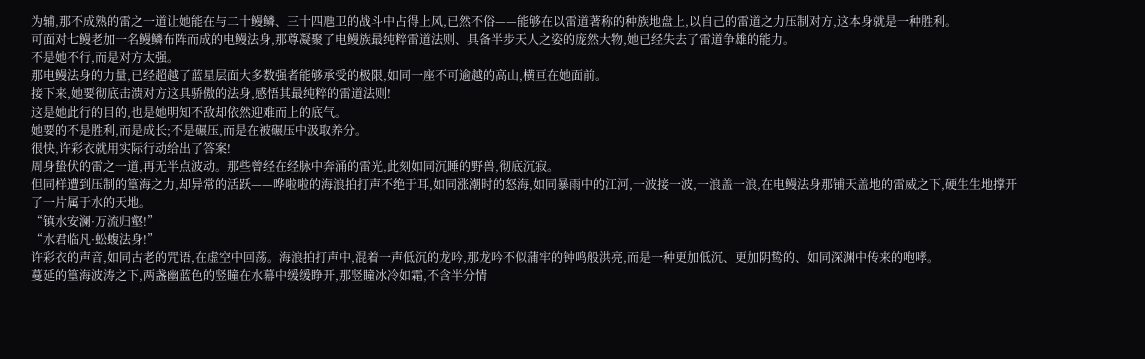为辅,那不成熟的雷之一道让她能在与二十鳗鳞、三十四虺卫的战斗中占得上风,已然不俗——能够在以雷道著称的种族地盘上,以自己的雷道之力压制对方,这本身就是一种胜利。
可面对七鳗老加一名鳗鳞布阵而成的电鳗法身,那尊凝聚了电鳗族最纯粹雷道法则、具备半步天人之姿的庞然大物,她已经失去了雷道争雄的能力。
不是她不行,而是对方太强。
那电鳗法身的力量,已经超越了蓝星层面大多数强者能够承受的极限,如同一座不可逾越的高山,横亘在她面前。
接下来,她要彻底击溃对方这具骄傲的法身,感悟其最纯粹的雷道法则!
这是她此行的目的,也是她明知不敌却依然迎难而上的底气。
她要的不是胜利,而是成长;不是碾压,而是在被碾压中汲取养分。
很快,许彩衣就用实际行动给出了答案!
周身蛰伏的雷之一道,再无半点波动。那些曾经在经脉中奔涌的雷光,此刻如同沉睡的野兽,彻底沉寂。
但同样遭到压制的篁海之力,却异常的活跃——哗啦啦的海浪拍打声不绝于耳,如同涨潮时的怒海,如同暴雨中的江河,一波接一波,一浪盖一浪,在电鳗法身那铺天盖地的雷威之下,硬生生地撑开了一片属于水的天地。
“镇水安澜·万流归壑!”
“水君临凡·蚣蝮法身!”
许彩衣的声音,如同古老的咒语,在虚空中回荡。海浪拍打声中,混着一声低沉的龙吟,那龙吟不似蒲牢的钟鸣般洪亮,而是一种更加低沉、更加阴鸷的、如同深渊中传来的咆哮。
蔓延的篁海波涛之下,两盏幽蓝色的竖瞳在水幕中缓缓睁开,那竖瞳冰冷如霜,不含半分情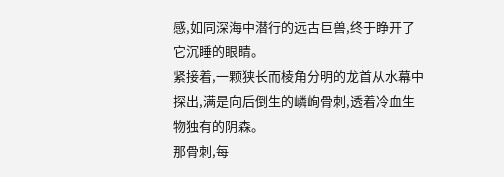感,如同深海中潜行的远古巨兽,终于睁开了它沉睡的眼睛。
紧接着,一颗狭长而棱角分明的龙首从水幕中探出,满是向后倒生的嶙峋骨刺,透着冷血生物独有的阴森。
那骨刺,每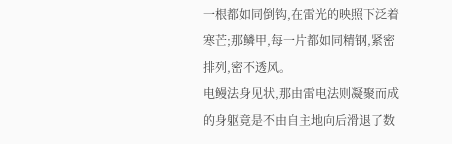一根都如同倒钩,在雷光的映照下泛着寒芒;那鳞甲,每一片都如同精钢,紧密排列,密不透风。
电鳗法身见状,那由雷电法则凝聚而成的身躯竟是不由自主地向后滑退了数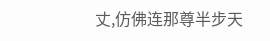丈,仿佛连那尊半步天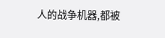人的战争机器,都被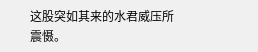这股突如其来的水君威压所震慑。